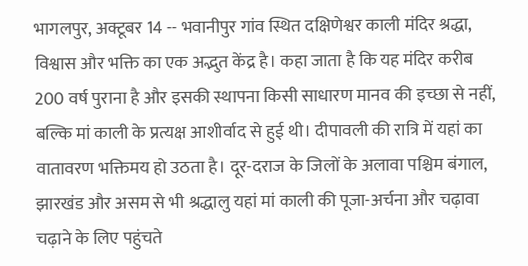भागलपुर, अक्टूबर 14 -- भवानीपुर गांव स्थित दक्षिणेश्वर काली मंदिर श्रद्धा, विश्वास और भक्ति का एक अद्भुत केंद्र है। कहा जाता है कि यह मंदिर करीब 200 वर्ष पुराना है और इसकी स्थापना किसी साधारण मानव की इच्छा से नहीं, बल्कि मां काली के प्रत्यक्ष आशीर्वाद से हुई थी। दीपावली की रात्रि में यहां का वातावरण भक्तिमय हो उठता है। दूर-दराज के जिलों के अलावा पश्चिम बंगाल, झारखंड और असम से भी श्रद्धालु यहां मां काली की पूजा-अर्चना और चढ़ावा चढ़ाने के लिए पहुंचते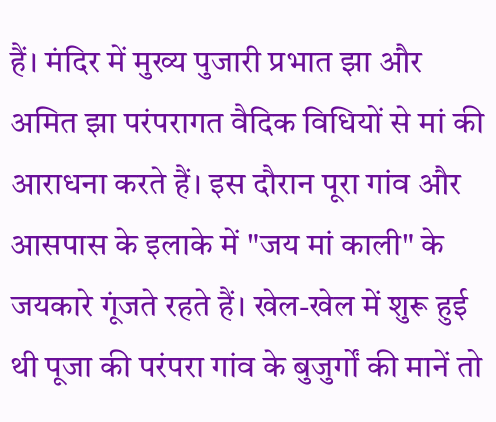हैं। मंदिर में मुख्य पुजारी प्रभात झा और अमित झा परंपरागत वैदिक विधियों से मां की आराधना करते हैं। इस दौरान पूरा गांव और आसपास के इलाके में "जय मां काली" के जयकारे गूंजते रहते हैं। खेल-खेल में शुरू हुई थी पूजा की परंपरा गांव के बुजुर्गों की मानें तो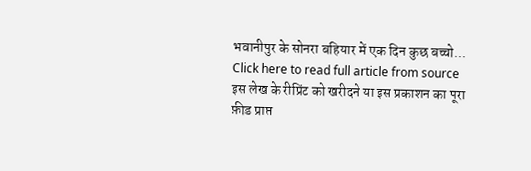भवानीपुर के सोनरा बहियार में एक दिन कुछ बच्चो...
Click here to read full article from source
इस लेख के रीप्रिंट को खरीदने या इस प्रकाशन का पूरा फ़ीड प्राप्त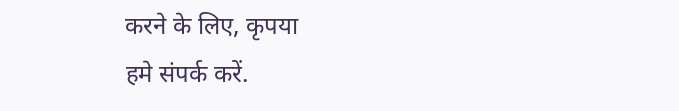करने के लिए, कृपया
हमे संपर्क करें.